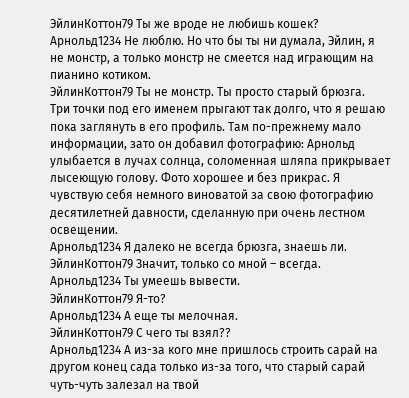ЭйлинКоттон79 Ты же вроде не любишь кошек?
Арнольд1234 Не люблю. Но что бы ты ни думала, Эйлин, я не монстр, а только монстр не смеется над играющим на пианино котиком.
ЭйлинКоттон79 Ты не монстр. Ты просто старый брюзга.
Три точки под его именем прыгают так долго, что я решаю пока заглянуть в его профиль. Там по-прежнему мало информации, зато он добавил фотографию: Арнольд улыбается в лучах солнца, соломенная шляпа прикрывает лысеющую голову. Фото хорошее и без прикрас. Я чувствую себя немного виноватой за свою фотографию десятилетней давности, сделанную при очень лестном освещении.
Арнольд1234 Я далеко не всегда брюзга, знаешь ли.
ЭйлинКоттон79 Значит, только со мной – всегда.
Арнольд1234 Ты умеешь вывести.
ЭйлинКоттон79 Я-то?
Арнольд1234 А еще ты мелочная.
ЭйлинКоттон79 С чего ты взял??
Арнольд1234 А из-за кого мне пришлось строить сарай на другом конец сада только из-за того, что старый сарай чуть-чуть залезал на твой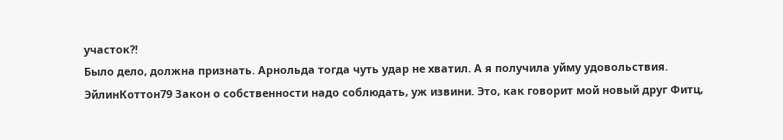участок?!
Было дело, должна признать. Арнольда тогда чуть удар не хватил. А я получила уйму удовольствия.
ЭйлинКоттон79 Закон о собственности надо соблюдать, уж извини. Это, как говорит мой новый друг Фитц,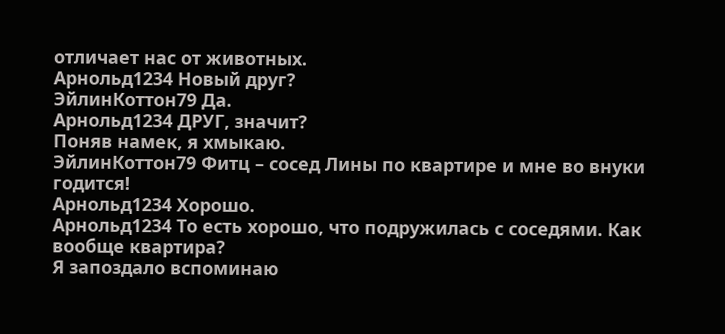отличает нас от животных.
Арнольд1234 Новый друг?
ЭйлинКоттон79 Да.
Арнольд1234 ДРУГ, значит?
Поняв намек, я хмыкаю.
ЭйлинКоттон79 Фитц – сосед Лины по квартире и мне во внуки годится!
Арнольд1234 Хорошо.
Арнольд1234 То есть хорошо, что подружилась с соседями. Как вообще квартира?
Я запоздало вспоминаю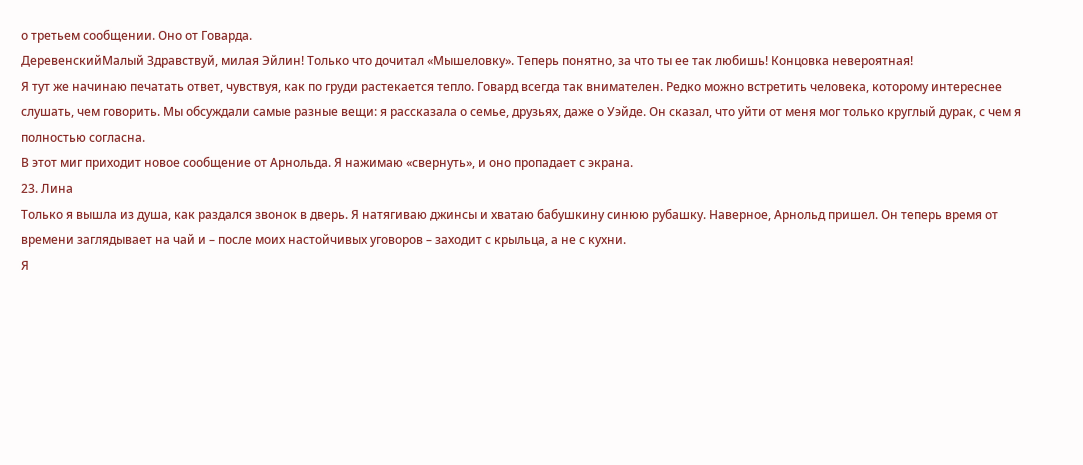о третьем сообщении. Оно от Говарда.
ДеревенскийМалый Здравствуй, милая Эйлин! Только что дочитал «Мышеловку». Теперь понятно, за что ты ее так любишь! Концовка невероятная!
Я тут же начинаю печатать ответ, чувствуя, как по груди растекается тепло. Говард всегда так внимателен. Редко можно встретить человека, которому интереснее слушать, чем говорить. Мы обсуждали самые разные вещи: я рассказала о семье, друзьях, даже о Уэйде. Он сказал, что уйти от меня мог только круглый дурак, с чем я полностью согласна.
В этот миг приходит новое сообщение от Арнольда. Я нажимаю «свернуть», и оно пропадает с экрана.
23. Лина
Только я вышла из душа, как раздался звонок в дверь. Я натягиваю джинсы и хватаю бабушкину синюю рубашку. Наверное, Арнольд пришел. Он теперь время от времени заглядывает на чай и – после моих настойчивых уговоров – заходит с крыльца, а не с кухни.
Я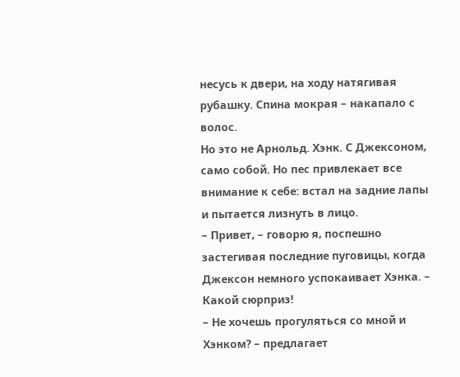несусь к двери, на ходу натягивая рубашку. Спина мокрая – накапало с волос.
Но это не Арнольд. Хэнк. С Джексоном, само собой. Но пес привлекает все внимание к себе: встал на задние лапы и пытается лизнуть в лицо.
– Привет, – говорю я, поспешно застегивая последние пуговицы, когда Джексон немного успокаивает Хэнка. – Какой сюрприз!
– Не хочешь прогуляться со мной и Хэнком? – предлагает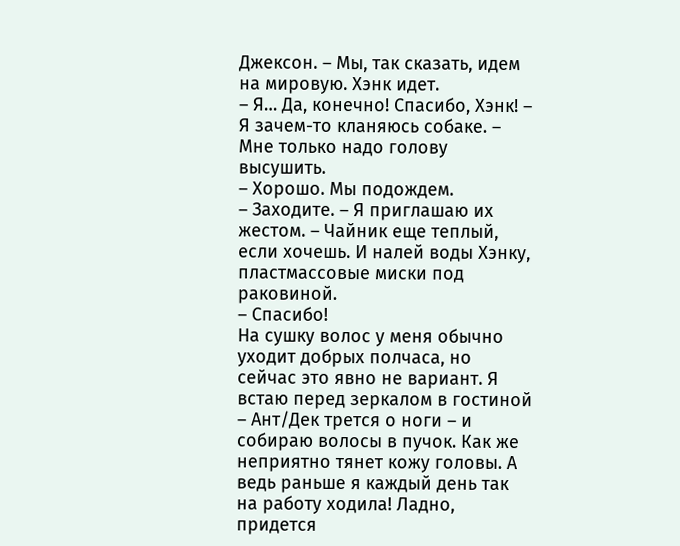Джексон. – Мы, так сказать, идем на мировую. Хэнк идет.
– Я… Да, конечно! Спасибо, Хэнк! – Я зачем-то кланяюсь собаке. – Мне только надо голову высушить.
– Хорошо. Мы подождем.
– Заходите. – Я приглашаю их жестом. – Чайник еще теплый, если хочешь. И налей воды Хэнку, пластмассовые миски под раковиной.
– Спасибо!
На сушку волос у меня обычно уходит добрых полчаса, но сейчас это явно не вариант. Я встаю перед зеркалом в гостиной – Ант/Дек трется о ноги – и собираю волосы в пучок. Как же неприятно тянет кожу головы. А ведь раньше я каждый день так на работу ходила! Ладно, придется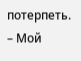потерпеть.
– Мой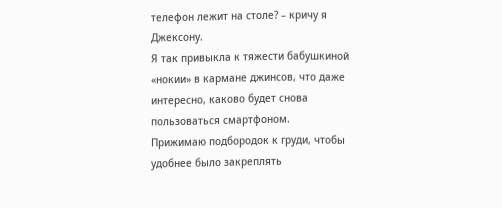телефон лежит на столе? – кричу я Джексону.
Я так привыкла к тяжести бабушкиной «нокии» в кармане джинсов, что даже интересно, каково будет снова пользоваться смартфоном.
Прижимаю подбородок к груди, чтобы удобнее было закреплять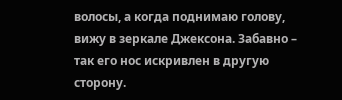волосы, а когда поднимаю голову, вижу в зеркале Джексона. Забавно – так его нос искривлен в другую сторону.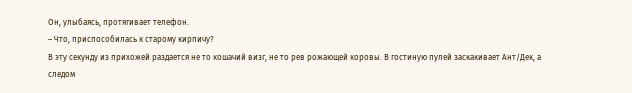Он, улыбаясь, протягивает телефон.
– Что, приспособилась к старому кирпичу?
В эту секунду из прихожей раздается не то кошачий визг, не то рев рожающей коровы. В гостиную пулей заскакивает Ант/Дек, а следом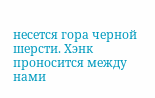несется гора черной шерсти. Хэнк проносится между нами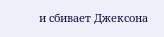и сбивает Джексона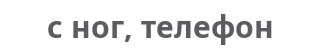с ног, телефон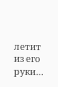летит из его руки…